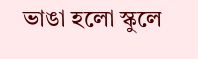ভাঙা হলো স্কুলে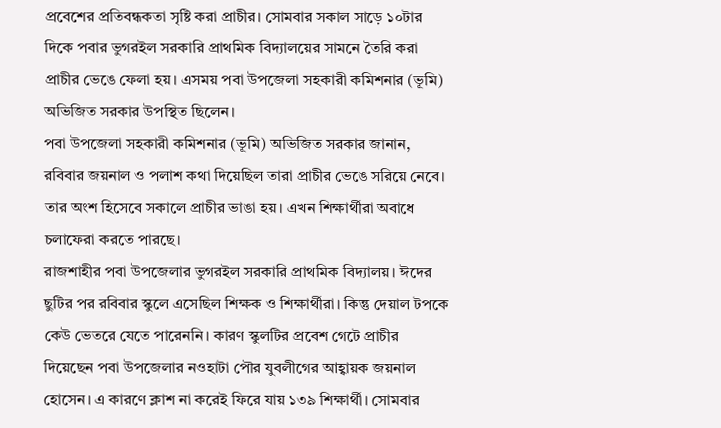প্রবেশের প্রতিবন্ধকতা সৃষ্টি করা প্রাচীর। সোমবার সকাল সাড়ে ১০টার দিকে পবার ভুগরইল সরকারি প্রাথমিক বিদ্যালয়ের সামনে তৈরি করা প্রাচীর ভেঙে ফেলা হয়। এসময় পবা উপজেলা সহকারী কমিশনার (ভূমি) অভিজিত সরকার উপস্থিত ছিলেন।
পবা উপজেলা সহকারী কমিশনার (ভূমি) অভিজিত সরকার জানান, রবিবার জয়নাল ও পলাশ কথা দিয়েছিল তারা প্রাচীর ভেঙে সরিয়ে নেবে। তার অংশ হিসেবে সকালে প্রাচীর ভাঙা হয়। এখন শিক্ষার্থীরা অবাধে চলাফেরা করতে পারছে।
রাজশাহীর পবা উপজেলার ভুগরইল সরকারি প্রাথমিক বিদ্যালয়। ঈদের ছুটির পর রবিবার স্কুলে এসেছিল শিক্ষক ও শিক্ষার্থীরা। কিন্তু দেয়াল টপকে কেউ ভেতরে যেতে পারেননি। কারণ স্কুলটির প্রবেশ গেটে প্রাচীর দিয়েছেন পবা উপজেলার নওহাটা পৌর যুবলীগের আহ্বায়ক জয়নাল হোসেন। এ কারণে ক্লাশ না করেই ফিরে যায় ১৩৯ শিক্ষার্থী। সোমবার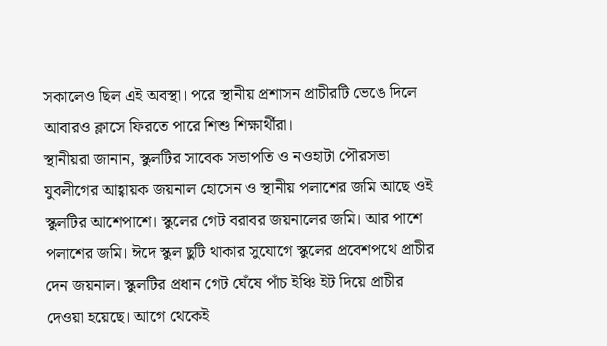সকালেও ছিল এই অবস্থা। পরে স্থানীয় প্রশাসন প্রাচীরটি ভেঙে দিলে আবারও ক্লাসে ফিরতে পারে শিশু শিক্ষার্থীরা।
স্থানীয়রা জানান, স্কুলটির সাবেক সভাপতি ও নওহাটা পৌরসভা যুবলীগের আহ্বায়ক জয়নাল হোসেন ও স্থানীয় পলাশের জমি আছে ওই স্কুলটির আশেপাশে। স্কুলের গেট বরাবর জয়নালের জমি। আর পাশে পলাশের জমি। ঈদে স্কুল ছুটি থাকার সুযোগে স্কুলের প্রবেশপথে প্রাচীর দেন জয়নাল। স্কুলটির প্রধান গেট ঘেঁষে পাঁচ ইঞ্চি ইট দিয়ে প্রাচীর দেওয়া হয়েছে। আগে থেকেই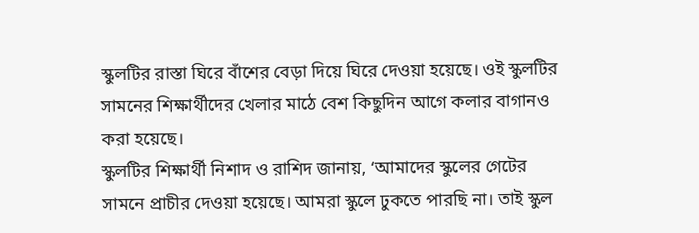স্কুলটির রাস্তা ঘিরে বাঁশের বেড়া দিয়ে ঘিরে দেওয়া হয়েছে। ওই স্কুলটির সামনের শিক্ষার্থীদের খেলার মাঠে বেশ কিছুদিন আগে কলার বাগানও করা হয়েছে।
স্কুলটির শিক্ষার্থী নিশাদ ও রাশিদ জানায়, ‘আমাদের স্কুলের গেটের সামনে প্রাচীর দেওয়া হয়েছে। আমরা স্কুলে ঢুকতে পারছি না। তাই স্কুল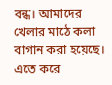বন্ধ। আমাদের খেলার মাঠে কলা বাগান করা হয়েছে। এতে করে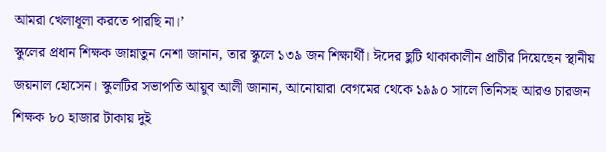আমরা খেলাধূলা করতে পারছি না।’
স্কুলের প্রধান শিক্ষক জান্নাতুন নেশা জানান, তার স্কুলে ১৩৯ জন শিক্ষার্থী। ঈদের ছুটি থাকাকালীন প্রাচীর দিয়েছেন স্থানীয় জয়নাল হোসেন। স্কুলটির সভাপতি আয়ুব আলী জানান, আনোয়ারা বেগমের থেকে ১৯৯০ সালে তিনিসহ আরও চারজন শিক্ষক ৮০ হাজার টাকায় দুই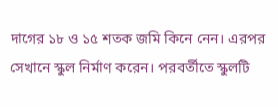দাগের ১৮ ও ১৫ শতক জমি কিনে নেন। এরপর সেখানে স্কুল নির্মাণ করেন। পরবর্তীতে স্কুলটি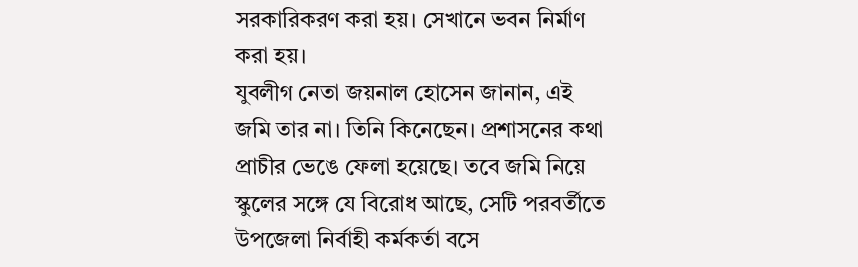সরকারিকরণ করা হয়। সেখানে ভবন নির্মাণ করা হয়।
যুবলীগ নেতা জয়নাল হোসেন জানান, এই জমি তার না। তিনি কিনেছেন। প্রশাসনের কথা প্রাচীর ভেঙে ফেলা হয়েছে। তবে জমি নিয়ে স্কুলের সঙ্গে যে বিরোধ আছে, সেটি পরবর্তীতে উপজেলা নির্বাহী কর্মকর্তা বসে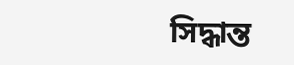সিদ্ধান্ত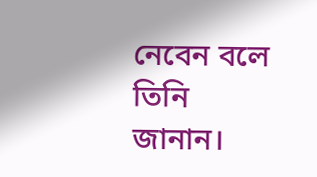নেবেন বলে তিনি জানান।